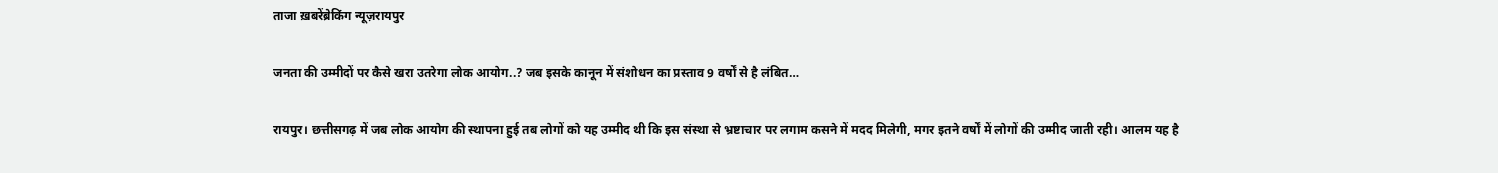ताजा ख़बरेंब्रेकिंग न्यूज़रायपुर

जनता की उम्मीदों पर कैसे खरा उतरेगा लोक आयोग..? जब इसके कानून में संशोधन का प्रस्ताव 9 वर्षों से है लंबित…

रायपुर। छत्तीसगढ़ में जब लोक आयोग की स्थापना हुई तब लोगों को यह उम्मीद थी कि इस संस्था से भ्रष्टाचार पर लगाम कसने में मदद मिलेगी, मगर इतने वर्षों में लोगों की उम्मीद जाती रही। आलम यह है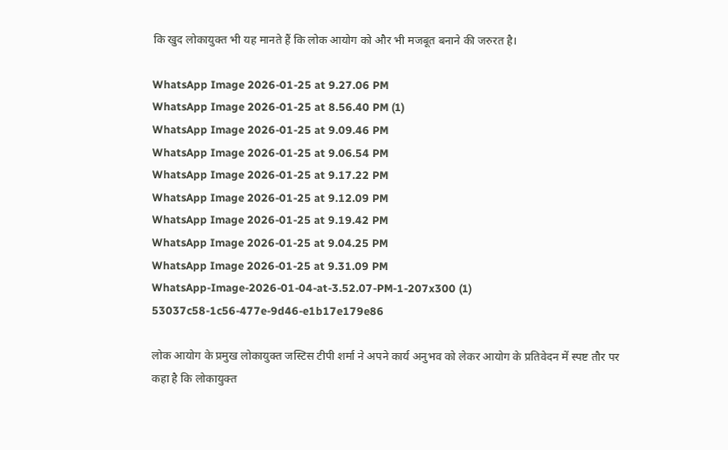कि खुद लोकायुक्त भी यह मानते हैं कि लोक आयोग को और भी मजबूत बनाने की जरुरत है।

WhatsApp Image 2026-01-25 at 9.27.06 PM
WhatsApp Image 2026-01-25 at 8.56.40 PM (1)
WhatsApp Image 2026-01-25 at 9.09.46 PM
WhatsApp Image 2026-01-25 at 9.06.54 PM
WhatsApp Image 2026-01-25 at 9.17.22 PM
WhatsApp Image 2026-01-25 at 9.12.09 PM
WhatsApp Image 2026-01-25 at 9.19.42 PM
WhatsApp Image 2026-01-25 at 9.04.25 PM
WhatsApp Image 2026-01-25 at 9.31.09 PM
WhatsApp-Image-2026-01-04-at-3.52.07-PM-1-207x300 (1)
53037c58-1c56-477e-9d46-e1b17e179e86

लोक आयोग के प्रमुख लोकायुक्त जस्टिस टीपी शर्मा ने अपने कार्य अनुभव को लेकर आयोग के प्रतिवेदन में स्पष्ट तौर पर कहा है कि लोकायुक्त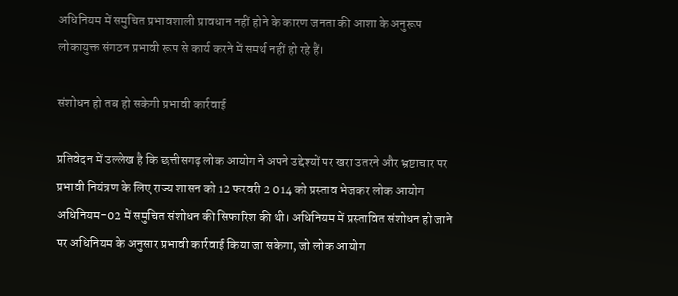अधिनियम में समुचित प्रभावशाली प्रावधान नहीं होने के कारण जनता की आशा के अनुरूप लोकायुक्त संगठन प्रभावी रूप से कार्य करने में समर्थ नहीं हो रहे हैं।

संशोधन हो तब हो सकेगी प्रभावी कार्रवाई

प्रतिवेदन में उल्लेख है कि छत्तीसगढ़ लोक आयोग ने अपने उद्देश्यों पर खरा उतरने और भ्रष्टाचार पर प्रभावी नियंत्रण के लिए राज्य शासन को 12 फरवरी 2 014 को प्रस्ताव भेजकर लोक आयोग अधिनियम-02 में समुचित संशोधन की सिफारिश की थी। अधिनियम में प्रस्तावित संशोधन हो जाने पर अधिनियम के अनुसार प्रभावी कार्रवाई किया जा सकेगा, जो लोक आयोग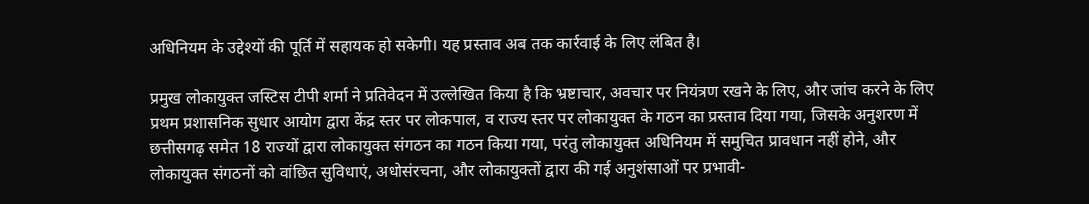अधिनियम के उद्देश्यों की पूर्ति में सहायक हो सकेगी। यह प्रस्ताव अब तक कार्रवाई के लिए लंबित है।

प्रमुख लोकायुक्त जस्टिस टीपी शर्मा ने प्रतिवेदन में उल्लेखित किया है कि भ्रष्टाचार, अवचार पर नियंत्रण रखने के लिए, और जांच करने के लिए प्रथम प्रशासनिक सुधार आयोग द्वारा केंद्र स्तर पर लोकपाल, व राज्य स्तर पर लोकायुक्त के गठन का प्रस्ताव दिया गया, जिसके अनुशरण में छत्तीसगढ़ समेत 18 राज्यों द्वारा लोकायुक्त संगठन का गठन किया गया, परंतु लोकायुक्त अधिनियम में समुचित प्रावधान नहीं होने, और लोकायुक्त संगठनों को वांछित सुविधाएं, अधोसंरचना, और लोकायुक्तों द्वारा की गई अनुशंसाओं पर प्रभावी-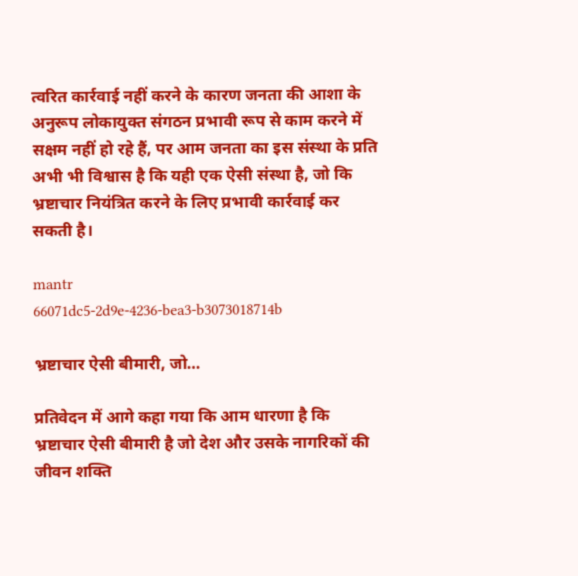त्वरित कार्रवाई नहीं करने के कारण जनता की आशा के अनुरूप लोकायुक्त संगठन प्रभावी रूप से काम करने में सक्षम नहीं हो रहे हैं, पर आम जनता का इस संस्था के प्रति अभी भी विश्वास है कि यही एक ऐसी संस्था है, जो कि भ्रष्टाचार नियंत्रित करने के लिए प्रभावी कार्रवाई कर सकती है।

mantr
66071dc5-2d9e-4236-bea3-b3073018714b

भ्रष्टाचार ऐसी बीमारी, जो…

प्रतिवेदन में आगे कहा गया कि आम धारणा है कि भ्रष्टाचार ऐसी बीमारी है जो देश और उसके नागरिकों की जीवन शक्ति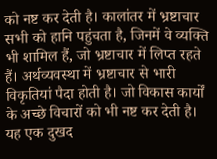को नष्ट कर देती है। कालांतर में भ्रष्टाचार सभी को हानि पहुंचता है, जिनमें वे व्यक्ति भी शामिल हैं, जो भ्रष्टाचार में लिप्त रहते हैं। अर्थव्यवस्था में भ्रष्टाचार से भारी विकृतियां पैदा होती है। जो विकास कार्यों के अच्छे विचारों को भी नष्ट कर देती है। यह एक दुखद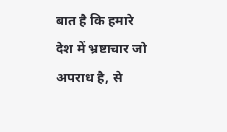बात है कि हमारे देश में भ्रष्टाचार जो अपराध है, से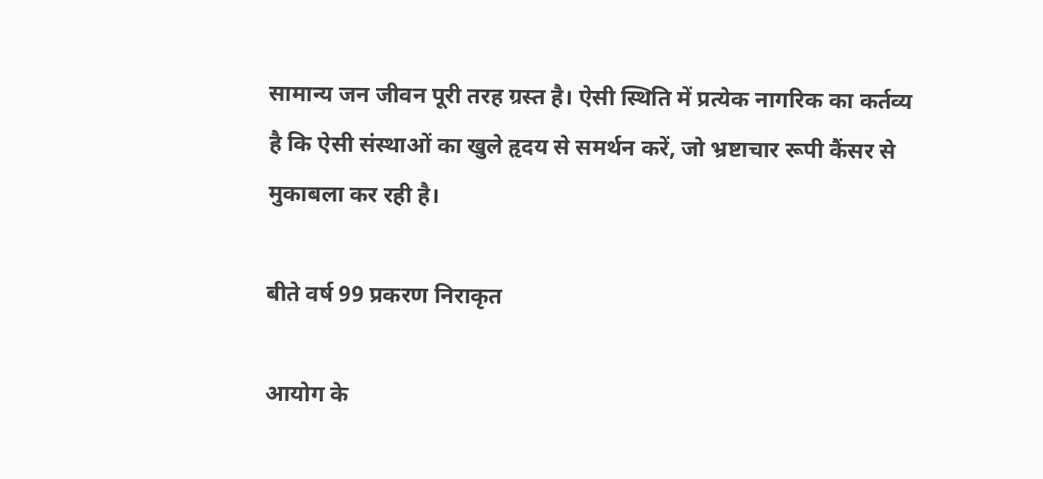सामान्य जन जीवन पूरी तरह ग्रस्त है। ऐसी स्थिति में प्रत्येक नागरिक का कर्तव्य है कि ऐसी संस्थाओं का खुले हृदय से समर्थन करें, जो भ्रष्टाचार रूपी कैंसर से मुकाबला कर रही है।

बीते वर्ष 99 प्रकरण निराकृत

आयोग के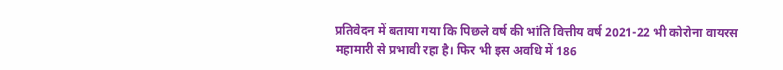प्रतिवेदन में बताया गया कि पिछले वर्ष की भांति वित्तीय वर्ष 2021-22 भी कोरोना वायरस महामारी से प्रभावी रहा है। फिर भी इस अवधि में 186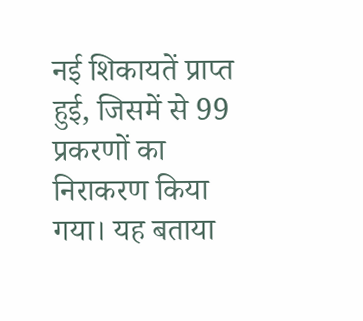नई शिकायतें प्राप्त हुई, जिसमें से 99 प्रकरणों का निराकरण किया गया। यह बताया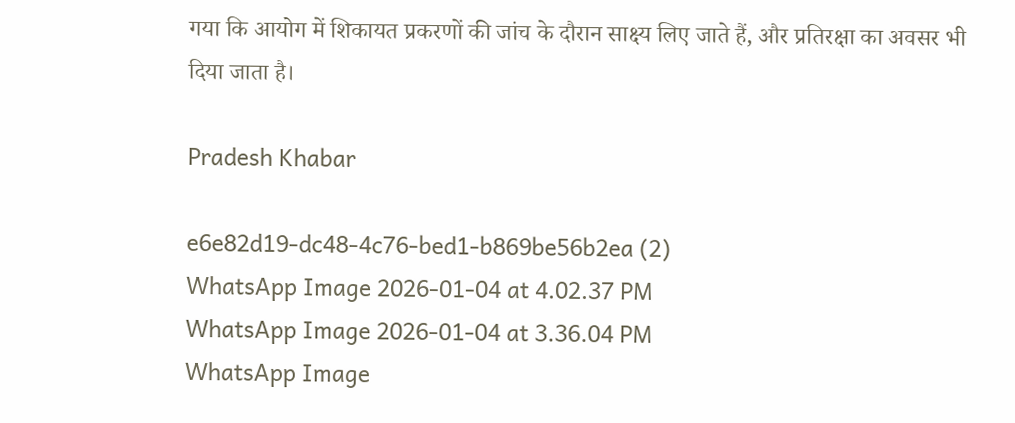गया कि आयोग में शिकायत प्रकरणों की जांच के दौरान साक्ष्य लिए जाते हैं, और प्रतिरक्षा का अवसर भी दिया जाता है।

Pradesh Khabar

e6e82d19-dc48-4c76-bed1-b869be56b2ea (2)
WhatsApp Image 2026-01-04 at 4.02.37 PM
WhatsApp Image 2026-01-04 at 3.36.04 PM
WhatsApp Image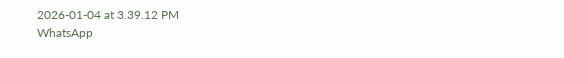2026-01-04 at 3.39.12 PM
WhatsApp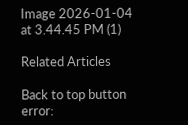Image 2026-01-04 at 3.44.45 PM (1)

Related Articles

Back to top button
error: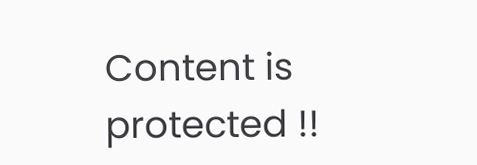Content is protected !!